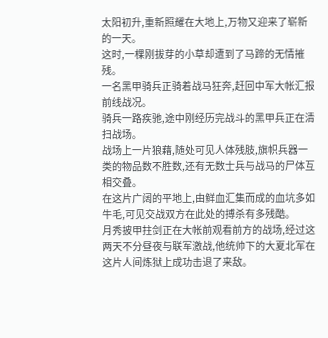太阳初升,重新照耀在大地上,万物又迎来了崭新的一天。
这时,一棵刚拔芽的小草却遭到了马蹄的无情摧残。
一名黑甲骑兵正骑着战马狂奔,赶回中军大帐汇报前线战况。
骑兵一路疾驰,途中刚经历完战斗的黑甲兵正在清扫战场。
战场上一片狼藉,随处可见人体残肢,旗帜兵器一类的物品数不胜数,还有无数士兵与战马的尸体互相交叠。
在这片广阔的平地上,由鲜血汇集而成的血坑多如牛毛,可见交战双方在此处的搏杀有多残酷。
月秀披甲拄剑正在大帐前观看前方的战场,经过这两天不分昼夜与联军激战,他统帅下的大夏北军在这片人间炼狱上成功击退了来敌。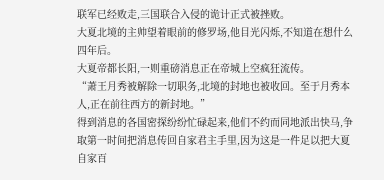联军已经败走,三国联合入侵的诡计正式被挫败。
大夏北境的主帅望着眼前的修罗场,他目光闪烁,不知道在想什么
四年后。
大夏帝都长阳,一则重磅消息正在帝城上空疯狂流传。
“萧王月秀被解除一切职务,北境的封地也被收回。至于月秀本人,正在前往西方的新封地。”
得到消息的各国密探纷纷忙碌起来,他们不约而同地派出快马,争取第一时间把消息传回自家君主手里,因为这是一件足以把大夏自家百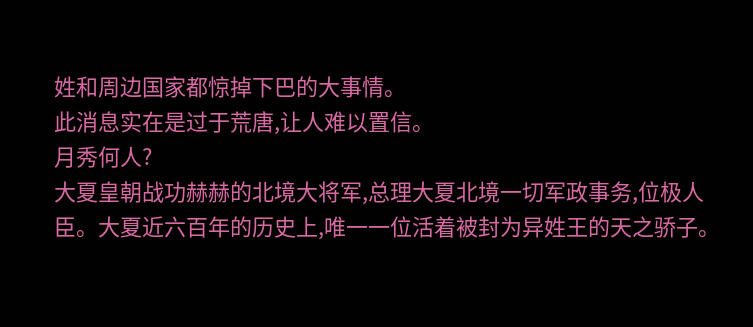姓和周边国家都惊掉下巴的大事情。
此消息实在是过于荒唐,让人难以置信。
月秀何人?
大夏皇朝战功赫赫的北境大将军,总理大夏北境一切军政事务,位极人臣。大夏近六百年的历史上,唯一一位活着被封为异姓王的天之骄子。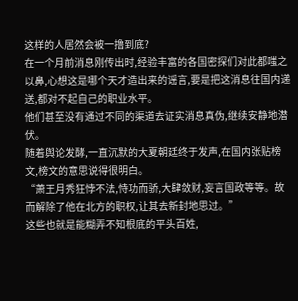这样的人居然会被一撸到底?
在一个月前消息刚传出时,经验丰富的各国密探们对此都嗤之以鼻,心想这是哪个天才造出来的谣言,要是把这消息往国内递送,都对不起自己的职业水平。
他们甚至没有通过不同的渠道去证实消息真伪,继续安静地潜伏。
随着舆论发酵,一直沉默的大夏朝廷终于发声,在国内张贴榜文,榜文的意思说得很明白。
“萧王月秀狂悖不法,恃功而骄,大肆敛财,妄言国政等等。故而解除了他在北方的职权,让其去新封地思过。”
这些也就是能糊弄不知根底的平头百姓,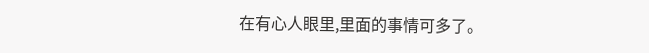在有心人眼里,里面的事情可多了。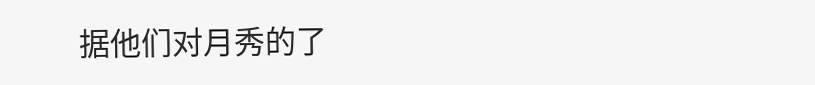据他们对月秀的了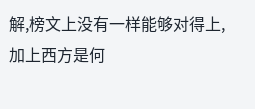解,榜文上没有一样能够对得上,加上西方是何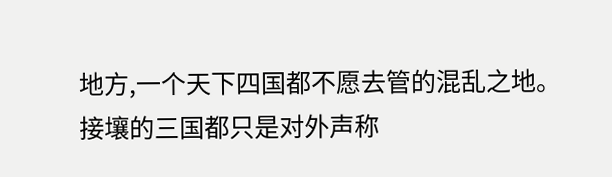地方,一个天下四国都不愿去管的混乱之地。
接壤的三国都只是对外声称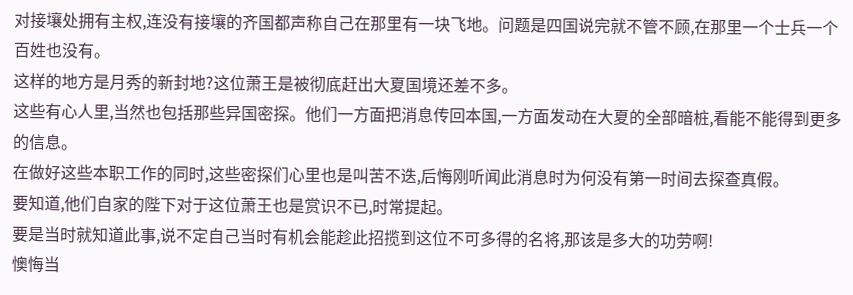对接壤处拥有主权,连没有接壤的齐国都声称自己在那里有一块飞地。问题是四国说完就不管不顾,在那里一个士兵一个百姓也没有。
这样的地方是月秀的新封地?这位萧王是被彻底赶出大夏国境还差不多。
这些有心人里,当然也包括那些异国密探。他们一方面把消息传回本国,一方面发动在大夏的全部暗桩,看能不能得到更多的信息。
在做好这些本职工作的同时,这些密探们心里也是叫苦不迭,后悔刚听闻此消息时为何没有第一时间去探查真假。
要知道,他们自家的陛下对于这位萧王也是赏识不已,时常提起。
要是当时就知道此事,说不定自己当时有机会能趁此招揽到这位不可多得的名将,那该是多大的功劳啊!
懊悔当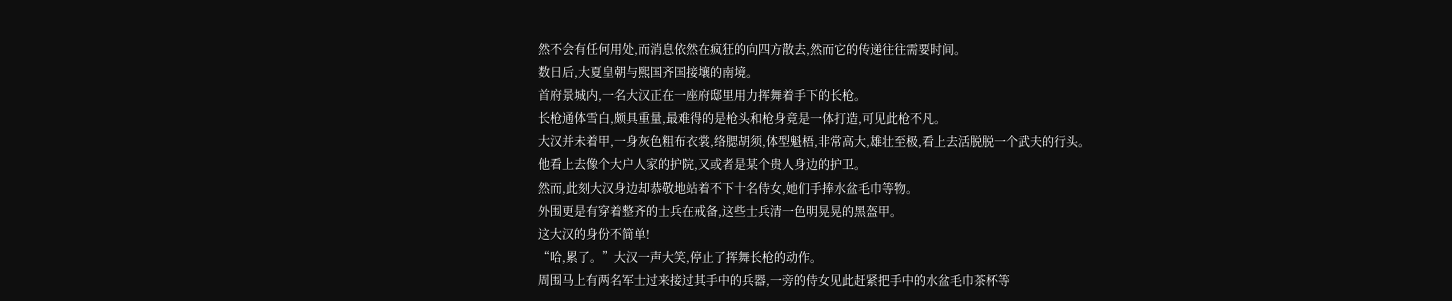然不会有任何用处,而消息依然在疯狂的向四方散去,然而它的传递往往需要时间。
数日后,大夏皇朝与熙国齐国接壤的南境。
首府景城内,一名大汉正在一座府邸里用力挥舞着手下的长枪。
长枪通体雪白,颇具重量,最难得的是枪头和枪身竟是一体打造,可见此枪不凡。
大汉并未着甲,一身灰色粗布衣裳,络腮胡须,体型魁梧,非常高大,雄壮至极,看上去活脱脱一个武夫的行头。
他看上去像个大户人家的护院,又或者是某个贵人身边的护卫。
然而,此刻大汉身边却恭敬地站着不下十名侍女,她们手捧水盆毛巾等物。
外围更是有穿着整齐的士兵在戒备,这些士兵清一色明晃晃的黑盔甲。
这大汉的身份不简单!
“哈,累了。”大汉一声大笑,停止了挥舞长枪的动作。
周围马上有两名军士过来接过其手中的兵器,一旁的侍女见此赶紧把手中的水盆毛巾茶杯等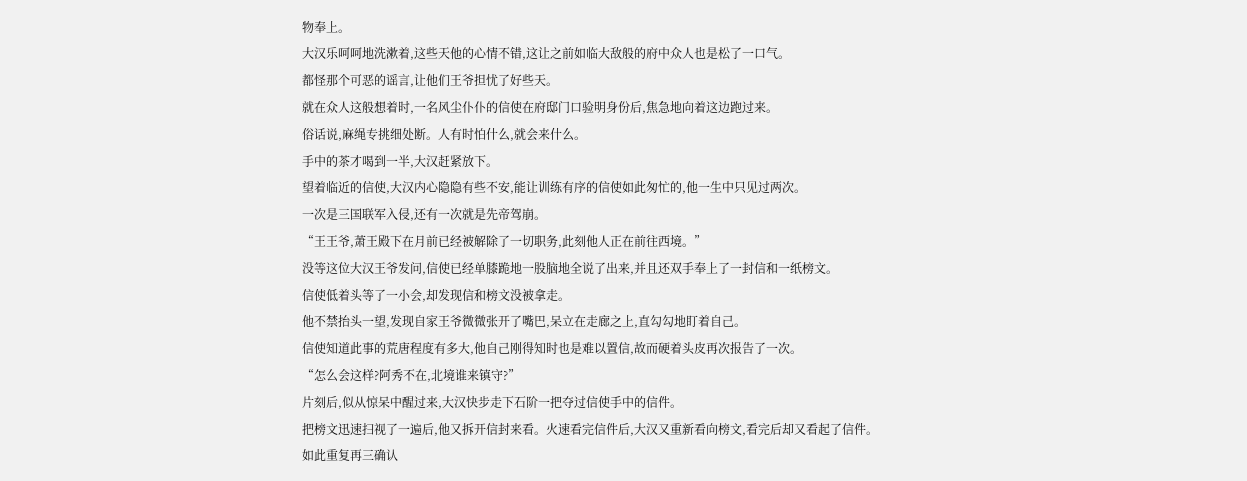物奉上。
大汉乐呵呵地洗漱着,这些天他的心情不错,这让之前如临大敌般的府中众人也是松了一口气。
都怪那个可恶的谣言,让他们王爷担忧了好些天。
就在众人这般想着时,一名风尘仆仆的信使在府邸门口验明身份后,焦急地向着这边跑过来。
俗话说,麻绳专挑细处断。人有时怕什么,就会来什么。
手中的茶才喝到一半,大汉赶紧放下。
望着临近的信使,大汉内心隐隐有些不安,能让训练有序的信使如此匆忙的,他一生中只见过两次。
一次是三国联军入侵,还有一次就是先帝驾崩。
“王王爷,萧王殿下在月前已经被解除了一切职务,此刻他人正在前往西境。”
没等这位大汉王爷发问,信使已经单膝跪地一股脑地全说了出来,并且还双手奉上了一封信和一纸榜文。
信使低着头等了一小会,却发现信和榜文没被拿走。
他不禁抬头一望,发现自家王爷微微张开了嘴巴,呆立在走廊之上,直勾勾地盯着自己。
信使知道此事的荒唐程度有多大,他自己刚得知时也是难以置信,故而硬着头皮再次报告了一次。
“怎么会这样?阿秀不在,北境谁来镇守?”
片刻后,似从惊呆中醒过来,大汉快步走下石阶一把夺过信使手中的信件。
把榜文迅速扫视了一遍后,他又拆开信封来看。火速看完信件后,大汉又重新看向榜文,看完后却又看起了信件。
如此重复再三确认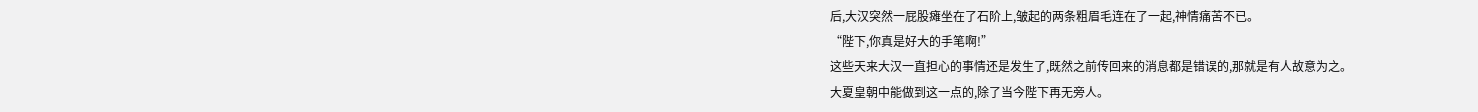后,大汉突然一屁股瘫坐在了石阶上,皱起的两条粗眉毛连在了一起,神情痛苦不已。
“陛下,你真是好大的手笔啊!”
这些天来大汉一直担心的事情还是发生了,既然之前传回来的消息都是错误的,那就是有人故意为之。
大夏皇朝中能做到这一点的,除了当今陛下再无旁人。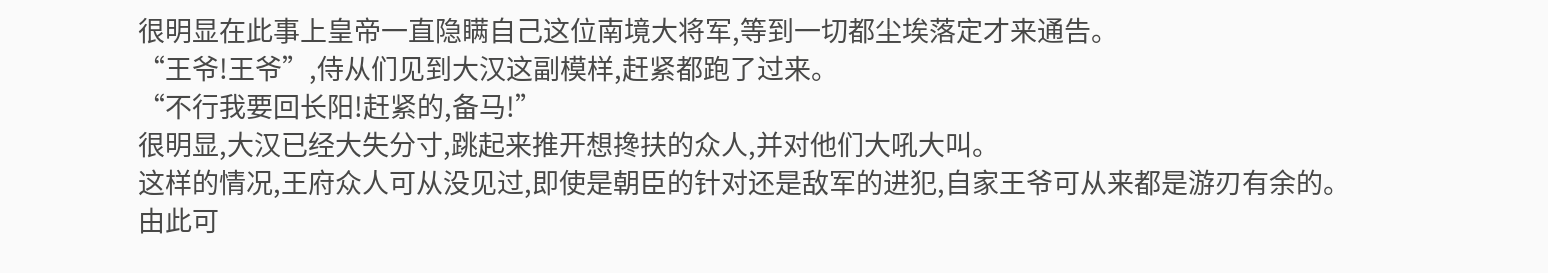很明显在此事上皇帝一直隐瞒自己这位南境大将军,等到一切都尘埃落定才来通告。
“王爷!王爷”,侍从们见到大汉这副模样,赶紧都跑了过来。
“不行我要回长阳!赶紧的,备马!”
很明显,大汉已经大失分寸,跳起来推开想搀扶的众人,并对他们大吼大叫。
这样的情况,王府众人可从没见过,即使是朝臣的针对还是敌军的进犯,自家王爷可从来都是游刃有余的。
由此可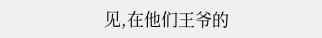见,在他们王爷的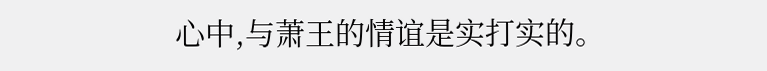心中,与萧王的情谊是实打实的。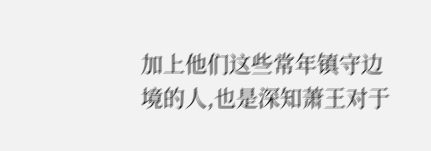加上他们这些常年镇守边境的人,也是深知萧王对于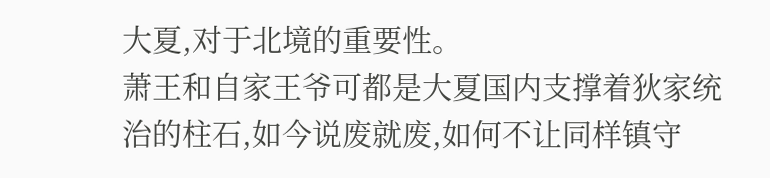大夏,对于北境的重要性。
萧王和自家王爷可都是大夏国内支撑着狄家统治的柱石,如今说废就废,如何不让同样镇守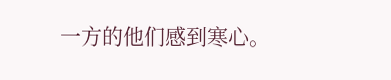一方的他们感到寒心。